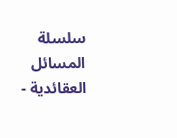سلسلة المسائل العقائدية -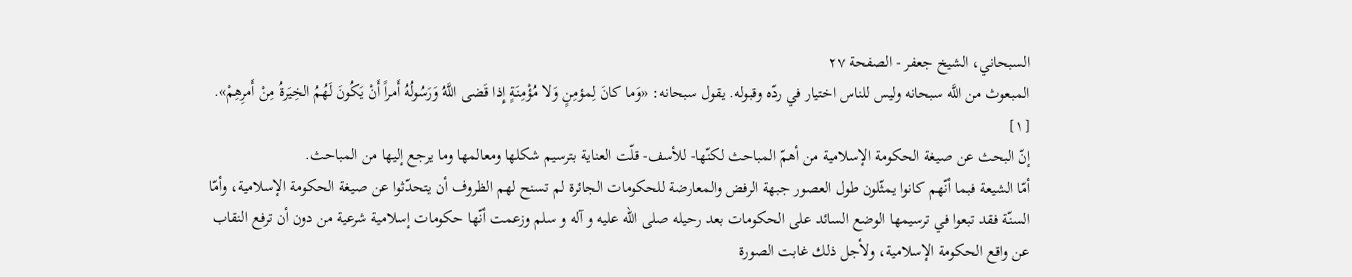السبحاني، الشيخ جعفر - الصفحة ٢٧
المبعوث من اللَّه سبحانه وليس للناس اختيار في ردّه وقبوله. يقول سبحانه: «وَما كانَ لِمؤمِنٍ وَلا مُؤْمِنَةٍ إِذا قَضى اللَّهُ وَرَسُولُهُ أَمراً أَنْ يَكُونَ لَهُمُ الخِيَرةُ مِنْ أَمرِهِمْ». [١]
إنّ البحث عن صيغة الحكومة الإسلامية من أهمّ المباحث لكنّها- للأسف- قلّت العناية بترسيم شكلها ومعالمها وما يرجع إليها من المباحث.
أمّا الشيعة فبما أنّهم كانوا يمثّلون طول العصور جبهة الرفض والمعارضة للحكومات الجائرة لم تسنح لهم الظروف أن يتحدّثوا عن صيغة الحكومة الإسلامية، وأمّا السنّة فقد تبعوا في ترسيمها الوضع السائد على الحكومات بعد رحيله صلى الله عليه و آله و سلم وزعمت أنّها حكومات إسلامية شرعية من دون أن ترفع النقاب عن واقع الحكومة الإسلامية، ولأجل ذلك غابت الصورة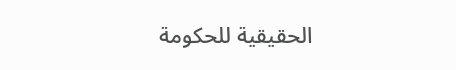الحقيقية للحكومة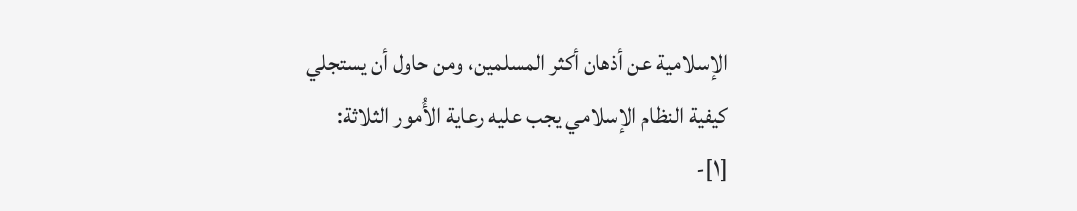الإسلامية عن أذهان أكثر المسلمين، ومن حاول أن يستجلي كيفية النظام الإسلامي يجب عليه رعاية الأُمور الثلاثة:
[١]-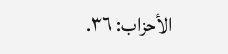الأحزاب: ٣٦.